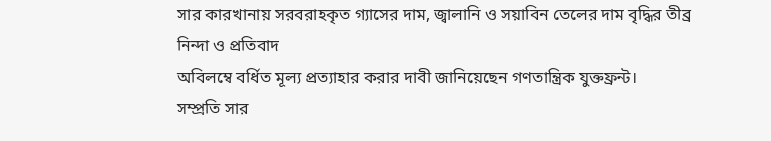সার কারখানায় সরবরাহকৃত গ্যাসের দাম, জ্বালানি ও সয়াবিন তেলের দাম বৃদ্ধির তীব্র নিন্দা ও প্রতিবাদ
অবিলম্বে বর্ধিত মূল্য প্রত্যাহার করার দাবী জানিয়েছেন গণতান্ত্রিক যুক্তফ্রন্ট।
সম্প্রতি সার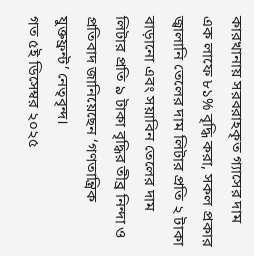কারখানায় সরবরাহকৃত গ্যাসের দাম এক লাফে ৮১% বৃদ্ধি করা, সকল প্রকার জ্বালানি তেলের দাম লিটার প্রতি ২ টাকা বাড়ানো এবং সয়াবিন তেলের দাম লিটার প্রতি ৯ টাকা বৃদ্ধির তীব্র নিন্দা ও প্রতিবাদ জানিয়েছেন ‘গণতান্ত্রিক যুক্তফ্রন্ট’ নেতৃবৃন্দ।
গত ৫ই ডিসেম্বর ২০২৫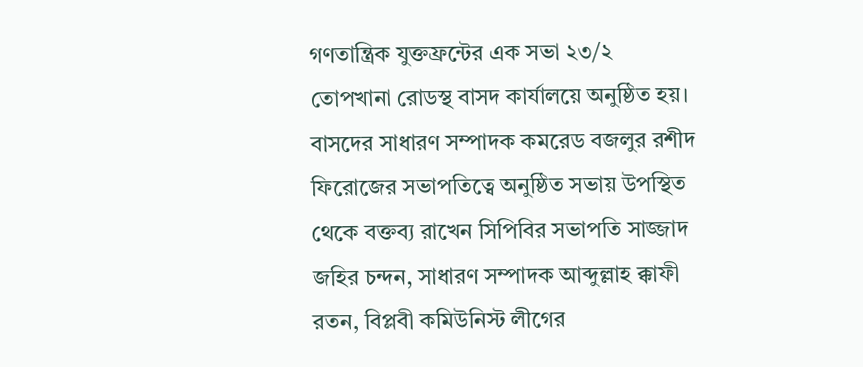গণতান্ত্রিক যুক্তফ্রন্টের এক সভা ২৩/২ তোপখানা রোডস্থ বাসদ কার্যালয়ে অনুষ্ঠিত হয়। বাসদের সাধারণ সম্পাদক কমরেড বজলুর রশীদ ফিরোজের সভাপতিত্বে অনুষ্ঠিত সভায় উপস্থিত থেকে বক্তব্য রাখেন সিপিবির সভাপতি সাজ্জাদ জহির চন্দন, সাধারণ সম্পাদক আব্দুল্লাহ ক্কাফী রতন, বিপ্লবী কমিউনিস্ট লীগের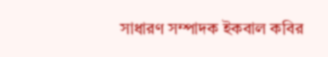সাধারণ সম্পাদক ইকবাল কবির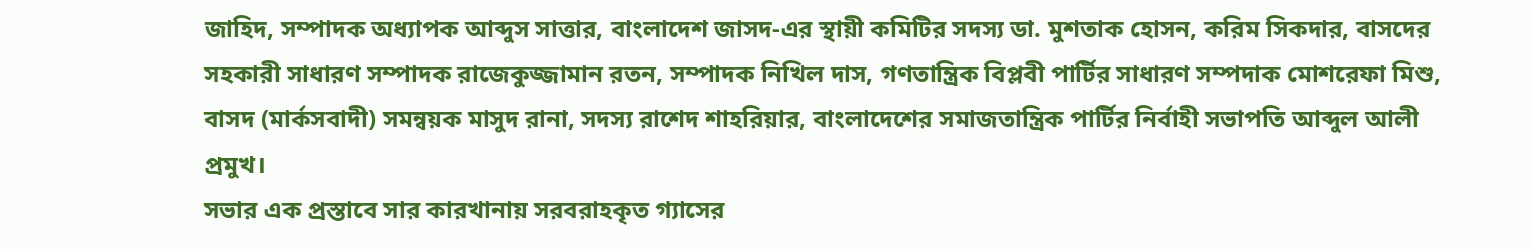জাহিদ, সম্পাদক অধ্যাপক আব্দুস সাত্তার, বাংলাদেশ জাসদ-এর স্থায়ী কমিটির সদস্য ডা. মুশতাক হোসন, করিম সিকদার, বাসদের সহকারী সাধারণ সম্পাদক রাজেকুজ্জামান রতন, সম্পাদক নিখিল দাস, গণতান্ত্রিক বিপ্লবী পার্টির সাধারণ সম্পদাক মোশরেফা মিশু, বাসদ (মার্কসবাদী) সমন্বয়ক মাসুদ রানা, সদস্য রাশেদ শাহরিয়ার, বাংলাদেশের সমাজতান্ত্রিক পার্টির নির্বাহী সভাপতি আব্দুল আলী প্রমুখ।
সভার এক প্রস্তাবে সার কারখানায় সরবরাহকৃত গ্যাসের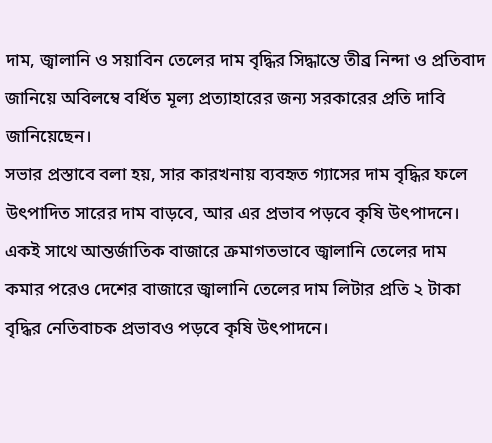দাম, জ্বালানি ও সয়াবিন তেলের দাম বৃদ্ধির সিদ্ধান্তে তীব্র নিন্দা ও প্রতিবাদ জানিয়ে অবিলম্বে বর্ধিত মূল্য প্রত্যাহারের জন্য সরকারের প্রতি দাবি জানিয়েছেন।
সভার প্রস্তাবে বলা হয়, সার কারখনায় ব্যবহৃত গ্যাসের দাম বৃদ্ধির ফলে উৎপাদিত সারের দাম বাড়বে, আর এর প্রভাব পড়বে কৃষি উৎপাদনে। একই সাথে আন্তর্জাতিক বাজারে ক্রমাগতভাবে জ্বালানি তেলের দাম কমার পরেও দেশের বাজারে জ্বালানি তেলের দাম লিটার প্রতি ২ টাকা বৃদ্ধির নেতিবাচক প্রভাবও পড়বে কৃষি উৎপাদনে।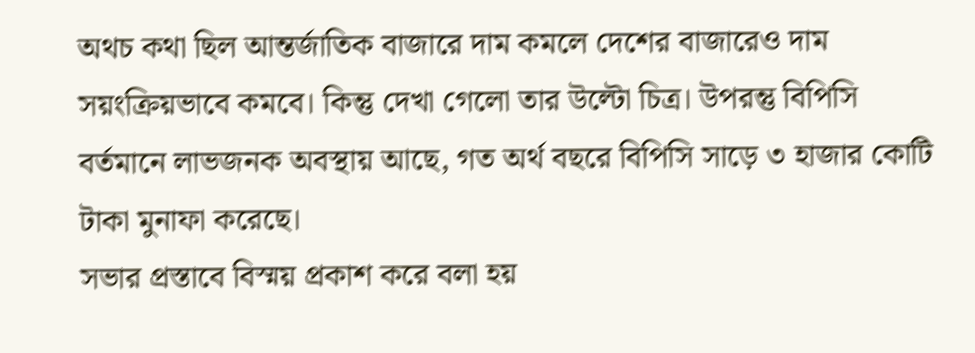অথচ কথা ছিল আন্তর্জাতিক বাজারে দাম কমলে দেশের বাজারেও দাম সয়ংক্রিয়ভাবে কমবে। কিন্তু দেখা গেলো তার উল্টো চিত্র। উপরন্তু বিপিসি বর্তমানে লাভজনক অবস্থায় আছে, গত অর্থ বছরে বিপিসি সাড়ে ৩ হাজার কোটি টাকা মুনাফা করেছে।
সভার প্রস্তাবে বিস্ময় প্রকাশ করে বলা হয়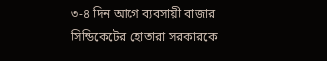৩-৪ দিন আগে ব্যবসায়ী বাজার সিন্ডিকেটের হোতারা সরকারকে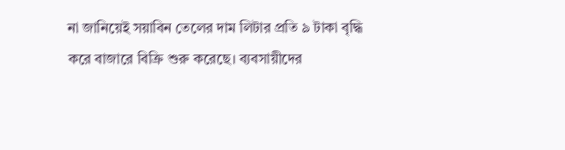না জানিয়েই সয়াবিন তেলের দাম লিটার প্রতি ৯ টাকা বৃদ্ধি করে বাজারে বিক্রি শুরু করেছে। ব্যবসায়ীদের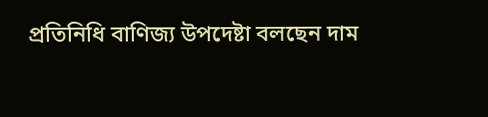প্রতিনিধি বাণিজ্য উপদেষ্টা বলছেন দাম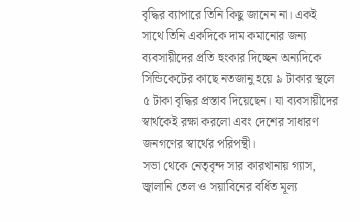বৃদ্ধির ব্যাপারে তিনি কিছু জানেন না। একই সাথে তিনি একদিকে দাম কমানোর জন্য ব্যবসায়ীদের প্রতি হুংকার দিচ্ছেন অন্যদিকে সিন্ডিকেটের কাছে নতজানু হয়ে ৯ টাকার স্থলে ৫ টাকা বৃদ্ধির প্রস্তাব দিয়েছেন। যা ব্যবসায়ীদের স্বার্থকেই রক্ষা করলো এবং দেশের সাধারণ জনগণের স্বার্থের পরিপন্থী।
সভা থেকে নেতৃবৃন্দ সার কারখানায় গ্যাস, জ্বালানি তেল ও সয়াবিনের বর্ধিত মূল্য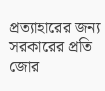প্রত্যাহারের জন্য সরকারের প্রতি জোর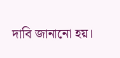দাবি জানানো হয়।